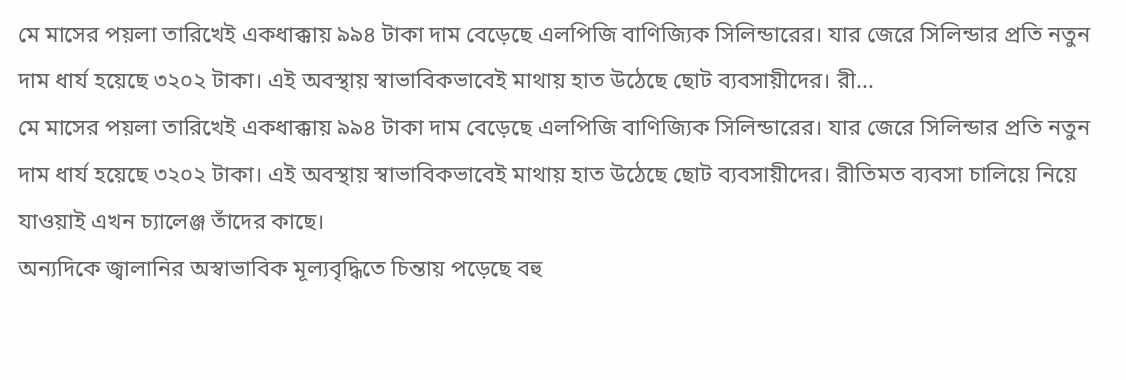মে মাসের পয়লা তারিখেই একধাক্কায় ৯৯৪ টাকা দাম বেড়েছে এলপিজি বাণিজ্যিক সিলিন্ডারের। যার জেরে সিলিন্ডার প্রতি নতুন দাম ধার্য হয়েছে ৩২০২ টাকা। এই অবস্থায় স্বাভাবিকভাবেই মাথায় হাত উঠেছে ছোট ব্যবসায়ীদের। রী...
মে মাসের পয়লা তারিখেই একধাক্কায় ৯৯৪ টাকা দাম বেড়েছে এলপিজি বাণিজ্যিক সিলিন্ডারের। যার জেরে সিলিন্ডার প্রতি নতুন দাম ধার্য হয়েছে ৩২০২ টাকা। এই অবস্থায় স্বাভাবিকভাবেই মাথায় হাত উঠেছে ছোট ব্যবসায়ীদের। রীতিমত ব্যবসা চালিয়ে নিয়ে যাওয়াই এখন চ্যালেঞ্জ তাঁদের কাছে।
অন্যদিকে জ্বালানির অস্বাভাবিক মূল্যবৃদ্ধিতে চিন্তায় পড়েছে বহু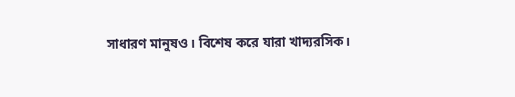সাধারণ মানুষও। বিশেষ করে যারা খাদ্যরসিক।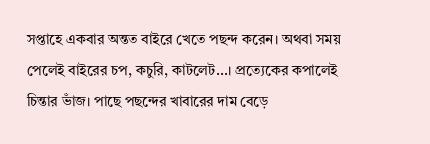সপ্তাহে একবার অন্তত বাইরে খেতে পছন্দ করেন। অথবা সময় পেলেই বাইরের চপ, কচুরি, কাটলেট...। প্রত্যেকের কপালেই চিন্তার ভাঁজ। পাছে পছন্দের খাবারের দাম বেড়ে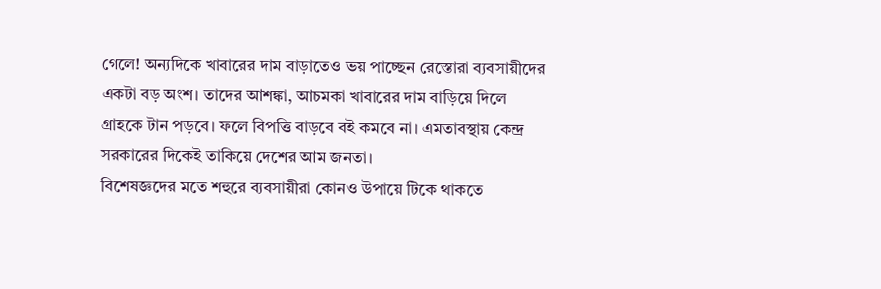গেলে! অন্যদিকে খাবারের দাম বাড়াতেও ভয় পাচ্ছেন রেস্তোরা ব্যবসায়ীদের একটা বড় অংশ। তাদের আশঙ্কা, আচমকা খাবারের দাম বাড়িয়ে দিলে গ্রাহকে টান পড়বে। ফলে বিপত্তি বাড়বে বই কমবে না। এমতাবস্থায় কেন্দ্র সরকারের দিকেই তাকিয়ে দেশের আম জনতা।
বিশেষজ্ঞদের মতে শহুরে ব্যবসায়ীরা কোনও উপায়ে টিকে থাকতে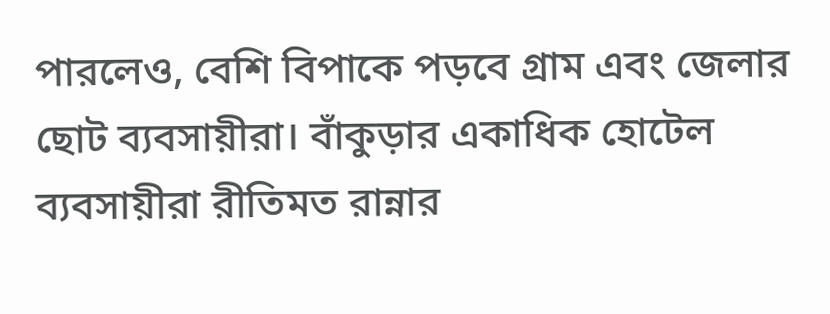পারলেও, বেশি বিপাকে পড়বে গ্রাম এবং জেলার ছোট ব্যবসায়ীরা। বাঁকুড়ার একাধিক হোটেল ব্যবসায়ীরা রীতিমত রান্নার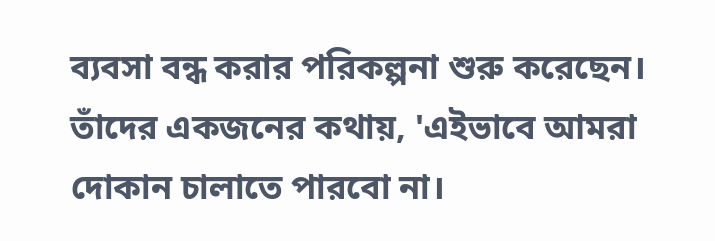ব্যবসা বন্ধ করার পরিকল্পনা শুরু করেছেন। তাঁদের একজনের কথায়, 'এইভাবে আমরা দোকান চালাতে পারবো না।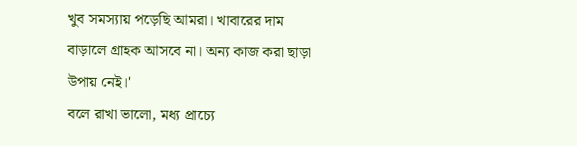খুব সমস্যায় পড়েছি আমরা। খাবারের দাম বাড়ালে গ্রাহক আসবে না। অন্য কাজ করা ছাড়া উপায় নেই।'
বলে রাখা ভালো, মধ্য প্রাচ্যে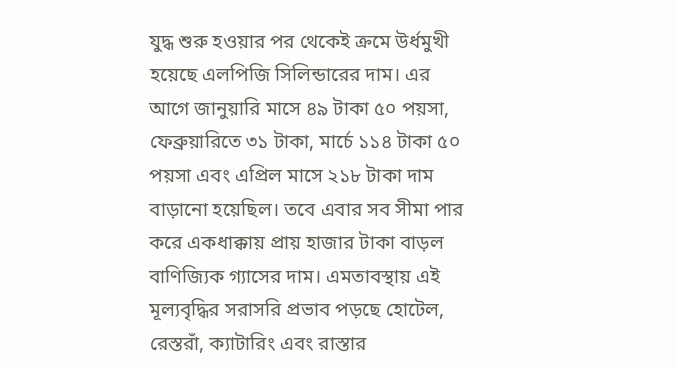যুদ্ধ শুরু হওয়ার পর থেকেই ক্রমে উর্ধমুখী হয়েছে এলপিজি সিলিন্ডারের দাম। এর আগে জানুয়ারি মাসে ৪৯ টাকা ৫০ পয়সা, ফেব্রুয়ারিতে ৩১ টাকা, মার্চে ১১৪ টাকা ৫০ পয়সা এবং এপ্রিল মাসে ২১৮ টাকা দাম বাড়ানো হয়েছিল। তবে এবার সব সীমা পার করে একধাক্কায় প্রায় হাজার টাকা বাড়ল বাণিজ্যিক গ্যাসের দাম। এমতাবস্থায় এই মূল্যবৃদ্ধির সরাসরি প্রভাব পড়ছে হোটেল, রেস্তরাঁ, ক্যাটারিং এবং রাস্তার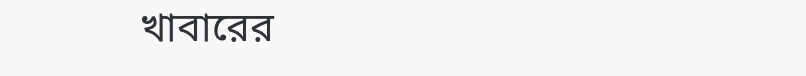খাবারের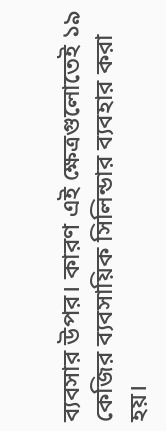ব্যবসার উপর। কারণ এই ক্ষেত্রগুলোতেই ১৯ কেজির ব্যবসায়িক সিলিন্ডার ব্যবহার করা হয়।